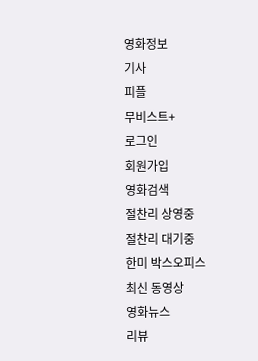영화정보
기사
피플
무비스트+
로그인
회원가입
영화검색
절찬리 상영중
절찬리 대기중
한미 박스오피스
최신 동영상
영화뉴스
리뷰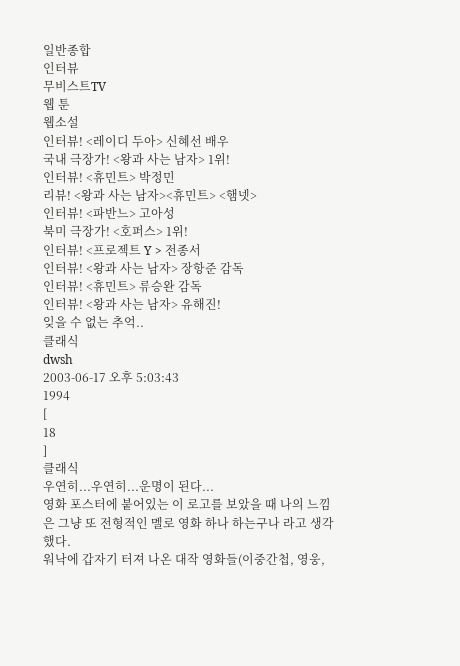일반종합
인터뷰
무비스트TV
웹 툰
웹소설
인터뷰! <레이디 두아> 신혜선 배우
국내 극장가! <왕과 사는 남자> 1위!
인터뷰! <휴민트> 박정민
리뷰! <왕과 사는 남자><휴민트> <햄넷>
인터뷰! <파반느> 고아성
북미 극장가! <호퍼스> 1위!
인터뷰! <프로젝트 Y > 전종서
인터뷰! <왕과 사는 남자> 장항준 감독
인터뷰! <휴민트> 류승완 감독
인터뷰! <왕과 사는 남자> 유해진!
잊을 수 없는 추억..
클래식
dwsh
2003-06-17 오후 5:03:43
1994
[
18
]
클래식
우연히...우연히...운명이 된다...
영화 포스터에 붙어있는 이 로고를 보았을 때 나의 느낌은 그냥 또 전형적인 멜로 영화 하나 하는구나 라고 생각했다.
워낙에 갑자기 터져 나온 대작 영화들(이중간첩, 영웅,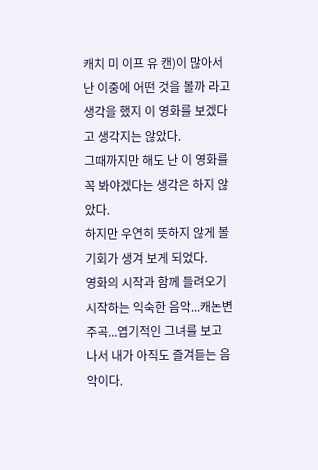캐치 미 이프 유 캔)이 많아서 난 이중에 어떤 것을 볼까 라고 생각을 했지 이 영화를 보겠다고 생각지는 않았다.
그때까지만 해도 난 이 영화를 꼭 봐야겠다는 생각은 하지 않았다.
하지만 우연히 뜻하지 않게 볼 기회가 생겨 보게 되었다.
영화의 시작과 함께 들려오기 시작하는 익숙한 음악...캐논변주곡...엽기적인 그녀를 보고 나서 내가 아직도 즐겨듣는 음악이다.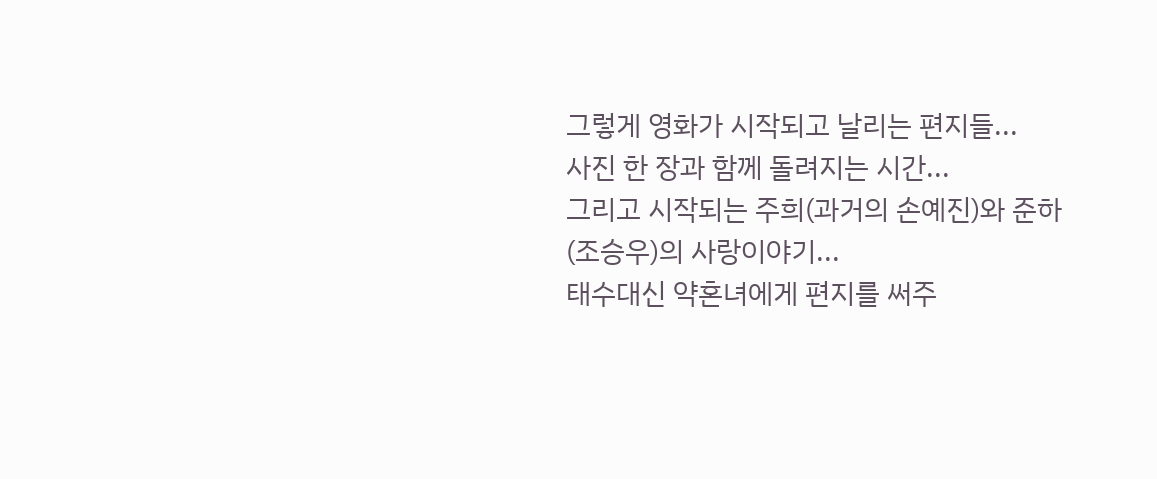그렇게 영화가 시작되고 날리는 편지들...
사진 한 장과 함께 돌려지는 시간...
그리고 시작되는 주희(과거의 손예진)와 준하(조승우)의 사랑이야기...
태수대신 약혼녀에게 편지를 써주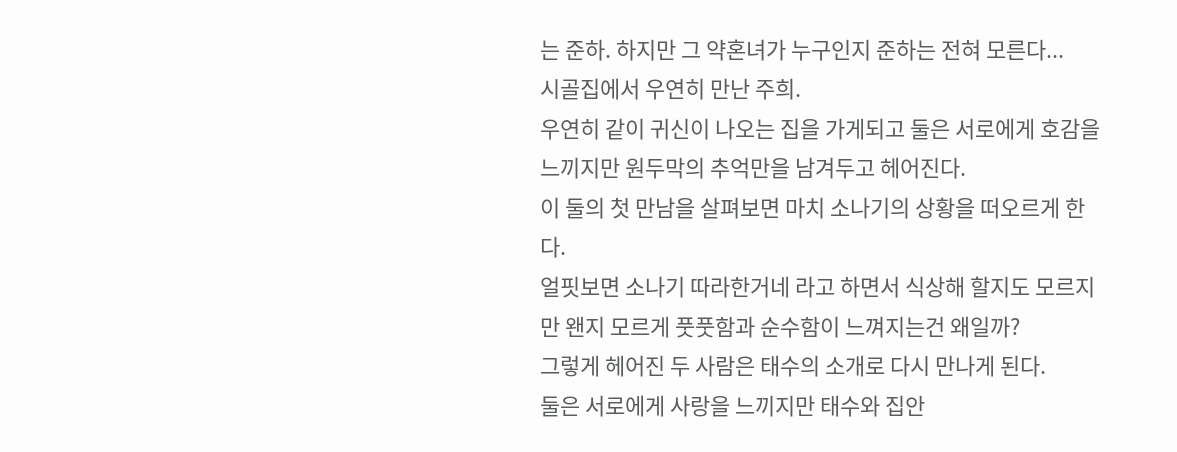는 준하. 하지만 그 약혼녀가 누구인지 준하는 전혀 모른다...
시골집에서 우연히 만난 주희.
우연히 같이 귀신이 나오는 집을 가게되고 둘은 서로에게 호감을 느끼지만 원두막의 추억만을 남겨두고 헤어진다.
이 둘의 첫 만남을 살펴보면 마치 소나기의 상황을 떠오르게 한다.
얼핏보면 소나기 따라한거네 라고 하면서 식상해 할지도 모르지만 왠지 모르게 풋풋함과 순수함이 느껴지는건 왜일까?
그렇게 헤어진 두 사람은 태수의 소개로 다시 만나게 된다.
둘은 서로에게 사랑을 느끼지만 태수와 집안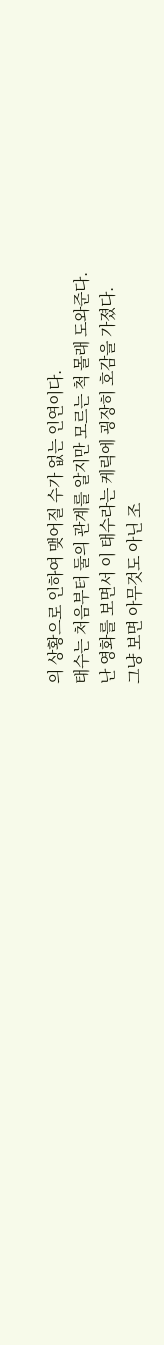의 상황으로 인하여 맺어질 수가 없는 인연이다.
태수는 처음부터 둘의 관계를 알지만 모르는 척 몰래 도와준다.
난 영화를 보면서 이 태수라는 케릭에 굉장히 호감을 가졌다.
그냥 보면 아무것도 아닌 조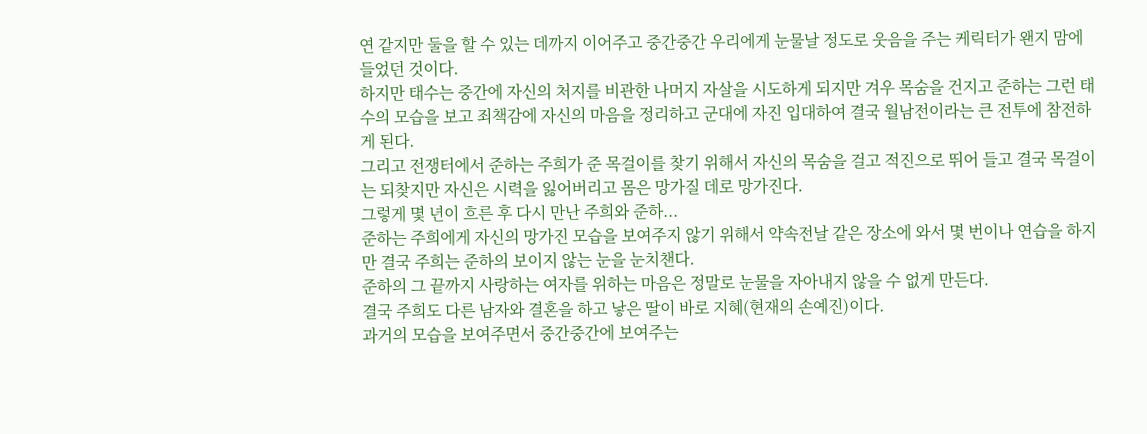연 같지만 둘을 할 수 있는 데까지 이어주고 중간중간 우리에게 눈물날 정도로 웃음을 주는 케릭터가 왠지 맘에 들었던 것이다.
하지만 태수는 중간에 자신의 처지를 비관한 나머지 자살을 시도하게 되지만 겨우 목숨을 건지고 준하는 그런 태수의 모습을 보고 죄책감에 자신의 마음을 정리하고 군대에 자진 입대하여 결국 월남전이라는 큰 전투에 참전하게 된다.
그리고 전쟁터에서 준하는 주희가 준 목걸이를 찾기 위해서 자신의 목숨을 걸고 적진으로 뛰어 들고 결국 목걸이는 되찾지만 자신은 시력을 잃어버리고 몸은 망가질 데로 망가진다.
그렇게 몇 년이 흐른 후 다시 만난 주희와 준하...
준하는 주희에게 자신의 망가진 모습을 보여주지 않기 위해서 약속전날 같은 장소에 와서 몇 번이나 연습을 하지만 결국 주희는 준하의 보이지 않는 눈을 눈치챈다.
준하의 그 끝까지 사랑하는 여자를 위하는 마음은 정말로 눈물을 자아내지 않을 수 없게 만든다.
결국 주희도 다른 남자와 결혼을 하고 낳은 딸이 바로 지혜(현재의 손예진)이다.
과거의 모습을 보여주면서 중간중간에 보여주는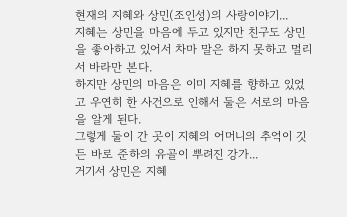현재의 지혜와 상민(조인성)의 사랑이야기...
지혜는 상민을 마음에 두고 있지만 친구도 상민을 좋아하고 있어서 차마 말은 하지 못하고 멀리서 바라만 본다.
하지만 상민의 마음은 이미 지혜를 향하고 있었고 우연히 한 사건으로 인해서 둘은 서로의 마음을 알게 된다.
그렇게 둘이 간 곳이 지혜의 어머니의 추억이 깃든 바로 준하의 유골이 뿌려진 강가...
거기서 상민은 지혜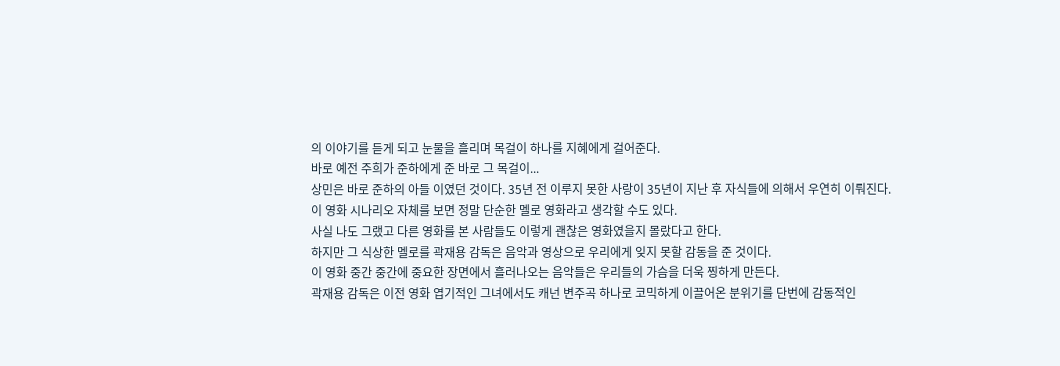의 이야기를 듣게 되고 눈물을 흘리며 목걸이 하나를 지혜에게 걸어준다.
바로 예전 주희가 준하에게 준 바로 그 목걸이...
상민은 바로 준하의 아들 이였던 것이다. 35년 전 이루지 못한 사랑이 35년이 지난 후 자식들에 의해서 우연히 이뤄진다.
이 영화 시나리오 자체를 보면 정말 단순한 멜로 영화라고 생각할 수도 있다.
사실 나도 그랬고 다른 영화를 본 사람들도 이렇게 괜찮은 영화였을지 몰랐다고 한다.
하지만 그 식상한 멜로를 곽재용 감독은 음악과 영상으로 우리에게 잊지 못할 감동을 준 것이다.
이 영화 중간 중간에 중요한 장면에서 흘러나오는 음악들은 우리들의 가슴을 더욱 찡하게 만든다.
곽재용 감독은 이전 영화 엽기적인 그녀에서도 캐넌 변주곡 하나로 코믹하게 이끌어온 분위기를 단번에 감동적인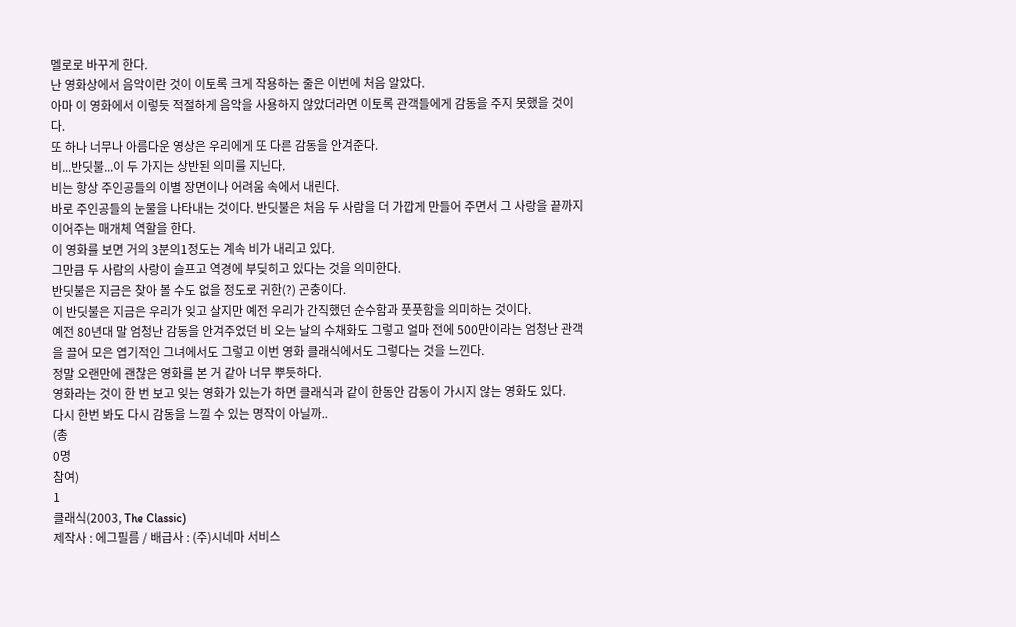멜로로 바꾸게 한다.
난 영화상에서 음악이란 것이 이토록 크게 작용하는 줄은 이번에 처음 알았다.
아마 이 영화에서 이렇듯 적절하게 음악을 사용하지 않았더라면 이토록 관객들에게 감동을 주지 못했을 것이다.
또 하나 너무나 아름다운 영상은 우리에게 또 다른 감동을 안겨준다.
비...반딧불...이 두 가지는 상반된 의미를 지닌다.
비는 항상 주인공들의 이별 장면이나 어려움 속에서 내린다.
바로 주인공들의 눈물을 나타내는 것이다. 반딧불은 처음 두 사람을 더 가깝게 만들어 주면서 그 사랑을 끝까지 이어주는 매개체 역할을 한다.
이 영화를 보면 거의 3분의1정도는 계속 비가 내리고 있다.
그만큼 두 사람의 사랑이 슬프고 역경에 부딪히고 있다는 것을 의미한다.
반딧불은 지금은 찾아 볼 수도 없을 정도로 귀한(?) 곤충이다.
이 반딧불은 지금은 우리가 잊고 살지만 예전 우리가 간직했던 순수함과 풋풋함을 의미하는 것이다.
예전 80년대 말 엄청난 감동을 안겨주었던 비 오는 날의 수채화도 그렇고 얼마 전에 500만이라는 엄청난 관객을 끌어 모은 엽기적인 그녀에서도 그렇고 이번 영화 클래식에서도 그렇다는 것을 느낀다.
정말 오랜만에 괜찮은 영화를 본 거 같아 너무 뿌듯하다.
영화라는 것이 한 번 보고 잊는 영화가 있는가 하면 클래식과 같이 한동안 감동이 가시지 않는 영화도 있다.
다시 한번 봐도 다시 감동을 느낄 수 있는 명작이 아닐까..
(총
0명
참여)
1
클래식(2003, The Classic)
제작사 : 에그필름 / 배급사 : (주)시네마 서비스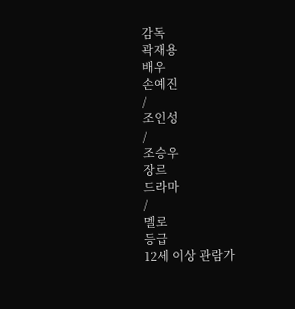감독
곽재용
배우
손예진
/
조인성
/
조승우
장르
드라마
/
멜로
등급
12세 이상 관람가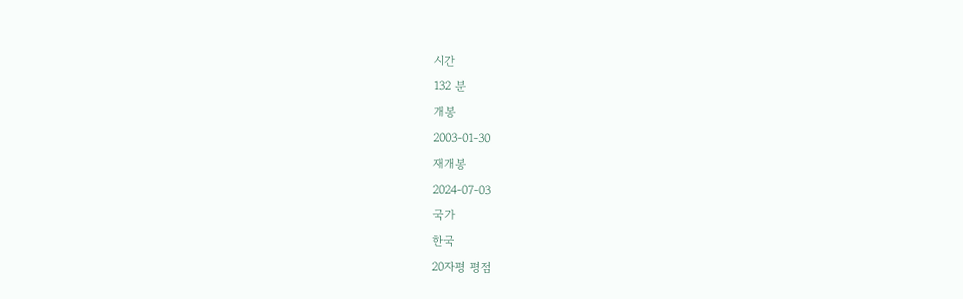시간
132 분
개봉
2003-01-30
재개봉
2024-07-03
국가
한국
20자평 평점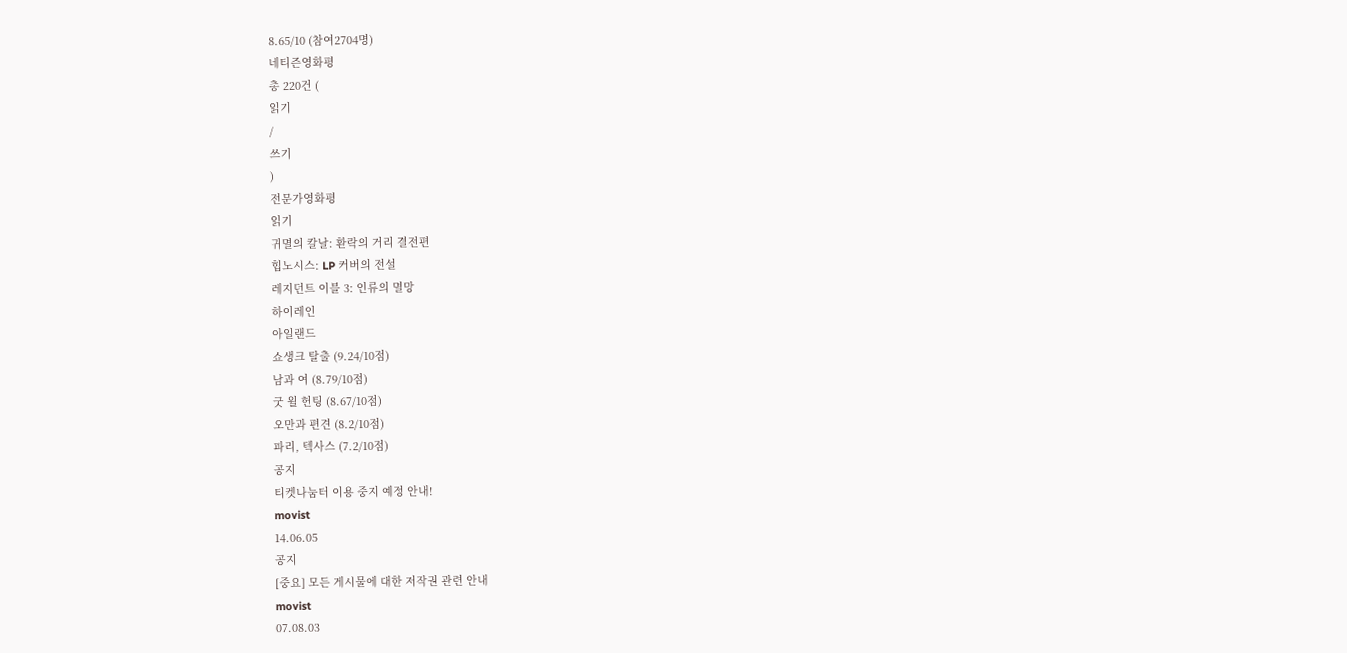8.65/10 (참여2704명)
네티즌영화평
총 220건 (
읽기
/
쓰기
)
전문가영화평
읽기
귀멸의 칼날: 환락의 거리 결전편
힙노시스: LP 커버의 전설
레지던트 이블 3: 인류의 멸망
하이레인
아일랜드
쇼생크 탈출 (9.24/10점)
남과 여 (8.79/10점)
굿 윌 헌팅 (8.67/10점)
오만과 편견 (8.2/10점)
파리, 텍사스 (7.2/10점)
공지
티켓나눔터 이용 중지 예정 안내!
movist
14.06.05
공지
[중요] 모든 게시물에 대한 저작권 관련 안내
movist
07.08.03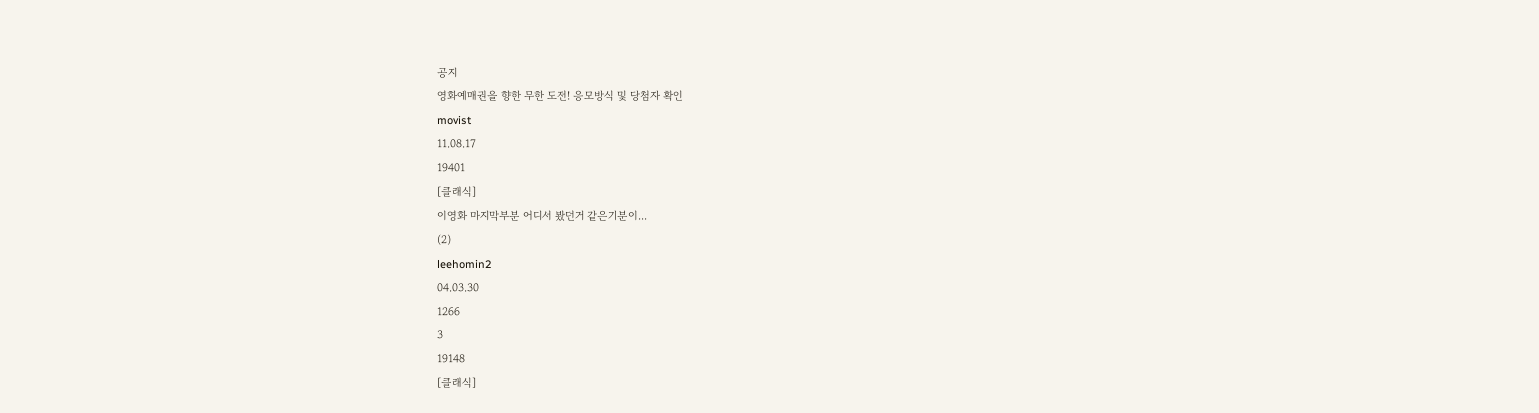공지
영화예매권을 향한 무한 도전! 응모방식 및 당첨자 확인
movist
11.08.17
19401
[클래식]
이영화 마지막부분 어디서 봤던거 같은기분이...
(2)
leehomin2
04.03.30
1266
3
19148
[클래식]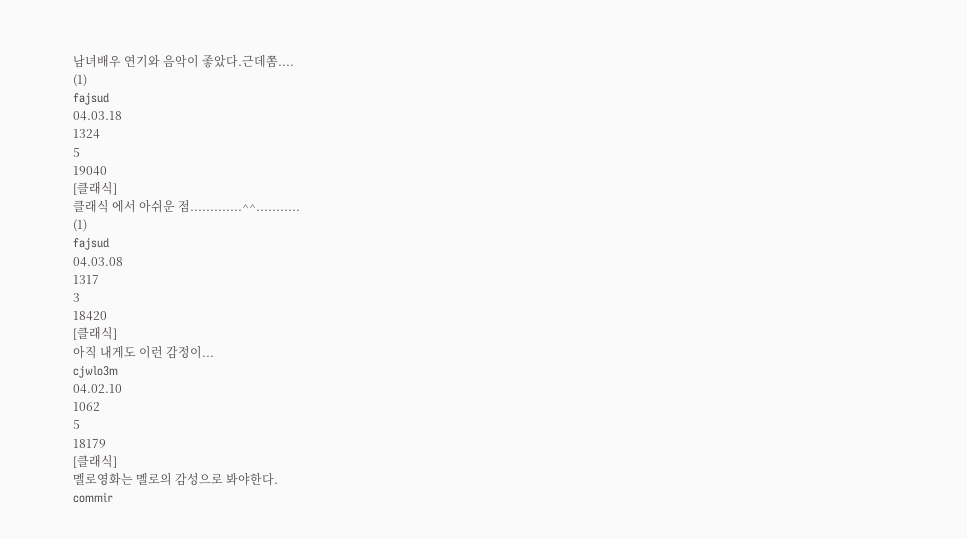남녀배우 연기와 음악이 좋았다.근데쫌....
(1)
fajsud
04.03.18
1324
5
19040
[클래식]
클래식 에서 아쉬운 점.............^^...........
(1)
fajsud
04.03.08
1317
3
18420
[클래식]
아직 내게도 이런 감정이...
cjwlo3m
04.02.10
1062
5
18179
[클래식]
멜로영화는 멜로의 감성으로 봐야한다.
commir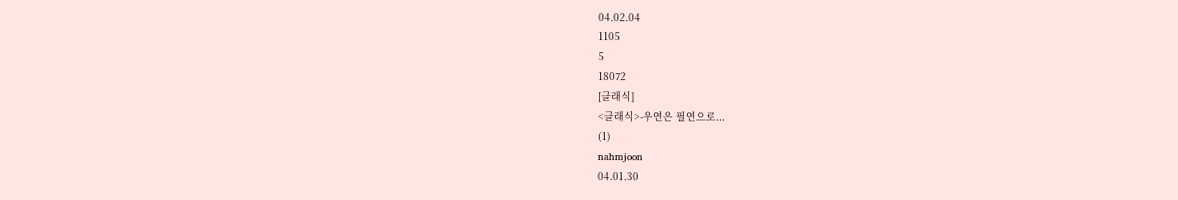04.02.04
1105
5
18072
[클래식]
<클래식>-우연은 필연으로...
(1)
nahmjoon
04.01.30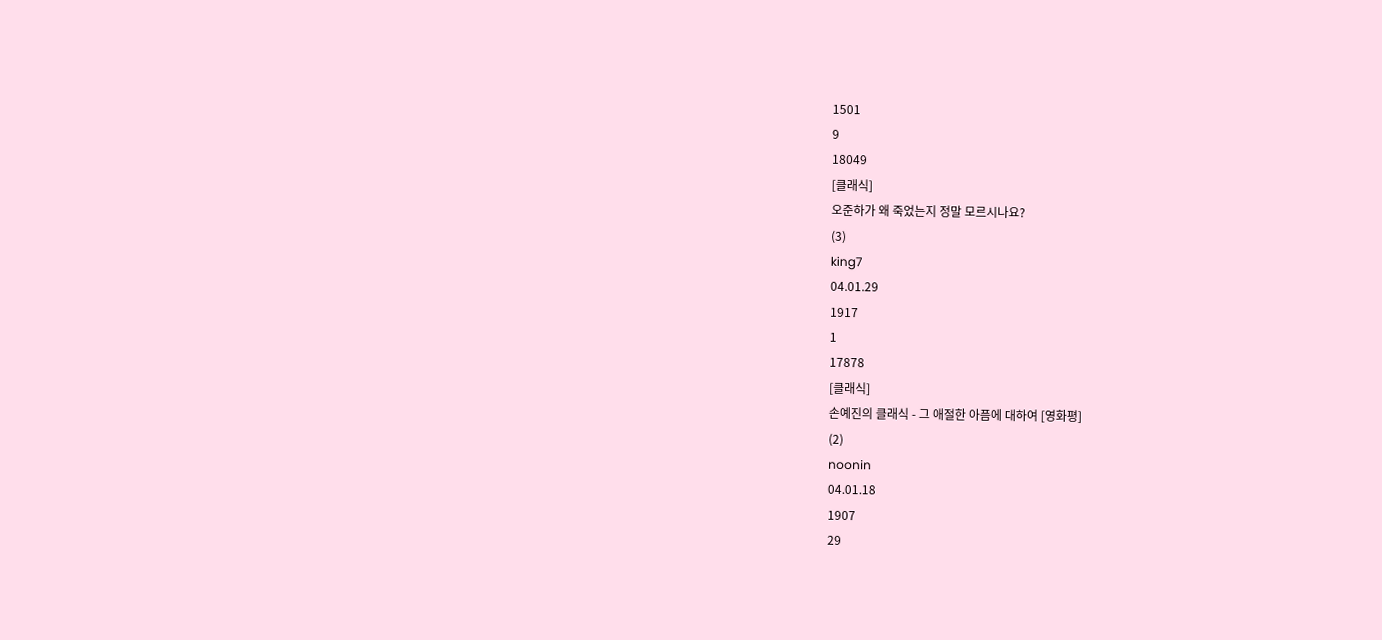1501
9
18049
[클래식]
오준하가 왜 죽었는지 정말 모르시나요?
(3)
king7
04.01.29
1917
1
17878
[클래식]
손예진의 클래식 - 그 애절한 아픔에 대하여 [영화평]
(2)
noonin
04.01.18
1907
29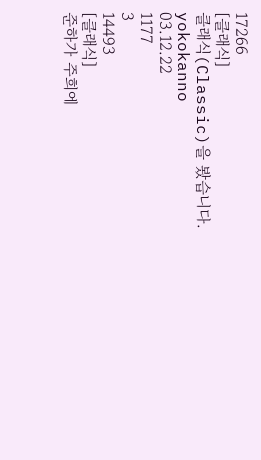17266
[클래식]
클래식(Classic)을 봤습니다.
yokokanno
03.12.22
1177
3
14493
[클래식]
준하가 주희에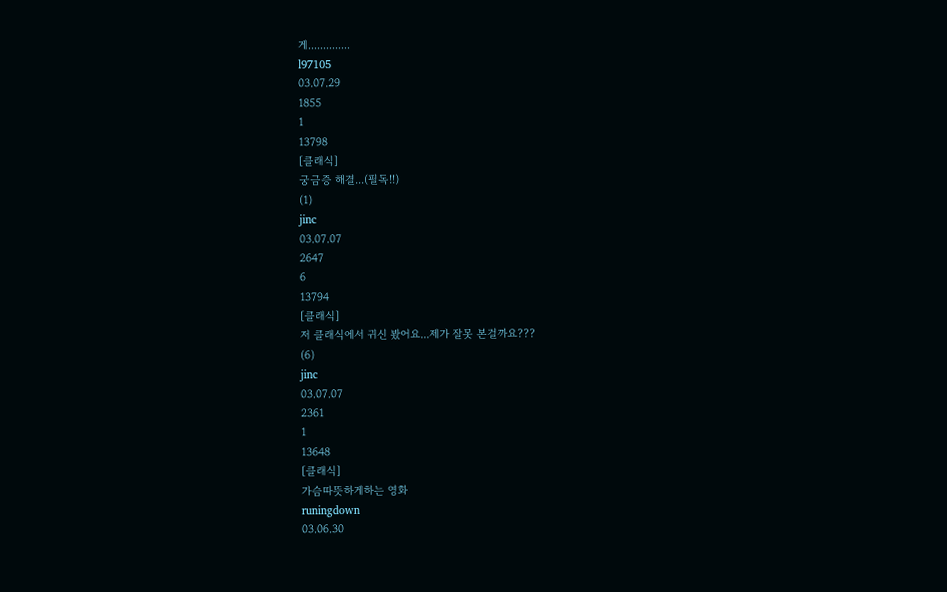게..............
l97105
03.07.29
1855
1
13798
[클래식]
궁금증 해결...(필독!!)
(1)
jinc
03.07.07
2647
6
13794
[클래식]
저 클래식에서 귀신 봤어요...제가 잘못 본걸까요???
(6)
jinc
03.07.07
2361
1
13648
[클래식]
가슴따뜻하게하는 영화
runingdown
03.06.30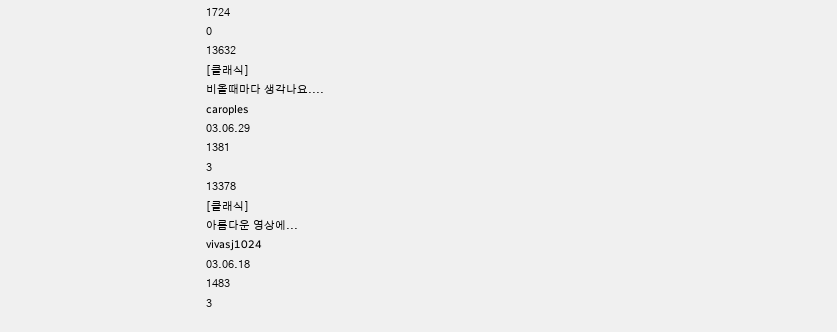1724
0
13632
[클래식]
비올때마다 생각나요....
caroples
03.06.29
1381
3
13378
[클래식]
아름다운 영상에...
vivasj1024
03.06.18
1483
3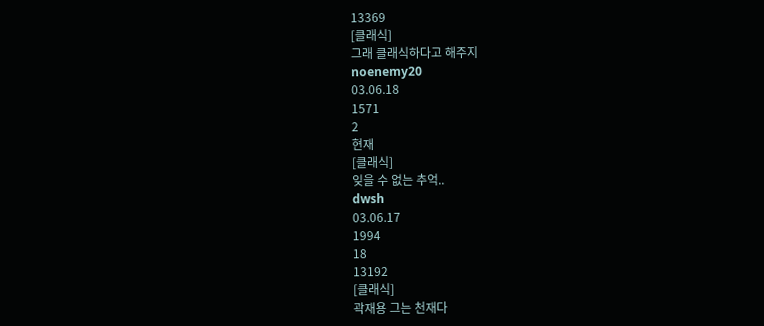13369
[클래식]
그래 클래식하다고 해주지
noenemy20
03.06.18
1571
2
현재
[클래식]
잊을 수 없는 추억..
dwsh
03.06.17
1994
18
13192
[클래식]
곽재용 그는 천재다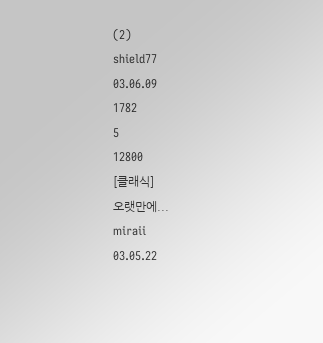(2)
shield77
03.06.09
1782
5
12800
[클래식]
오랫만에...
miraii
03.05.22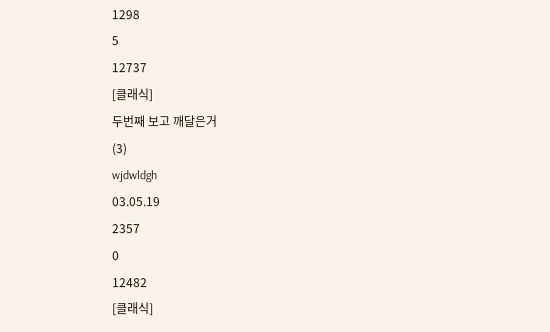1298
5
12737
[클래식]
두번째 보고 깨달은거
(3)
wjdwldgh
03.05.19
2357
0
12482
[클래식]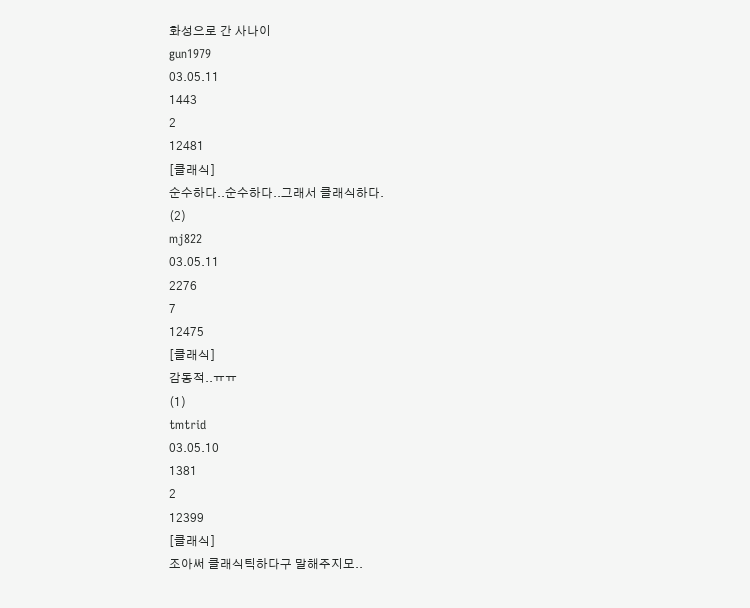화성으로 간 사나이
gun1979
03.05.11
1443
2
12481
[클래식]
순수하다..순수하다..그래서 클래식하다.
(2)
mj822
03.05.11
2276
7
12475
[클래식]
감동적..ㅠㅠ
(1)
tmtrid
03.05.10
1381
2
12399
[클래식]
조아써 클래식틱하다구 말해주지모..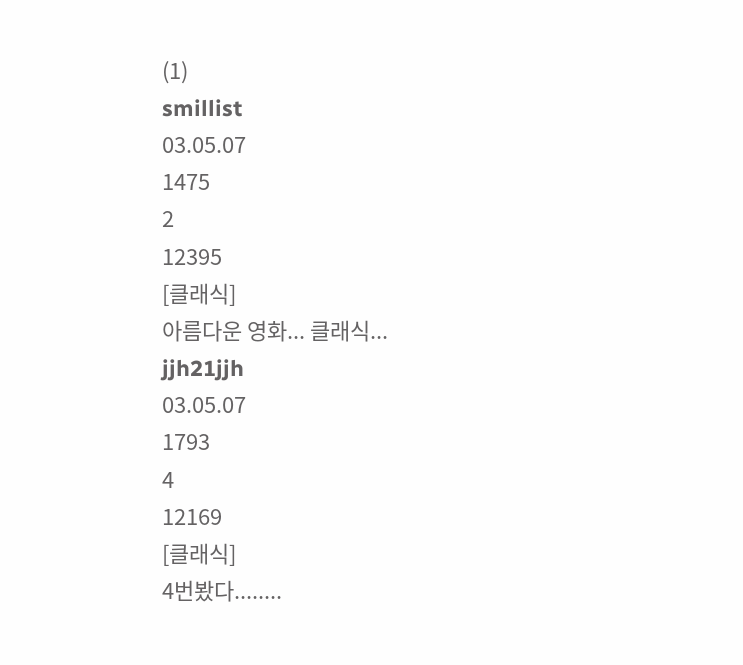(1)
smillist
03.05.07
1475
2
12395
[클래식]
아름다운 영화... 클래식...
jjh21jjh
03.05.07
1793
4
12169
[클래식]
4번봤다........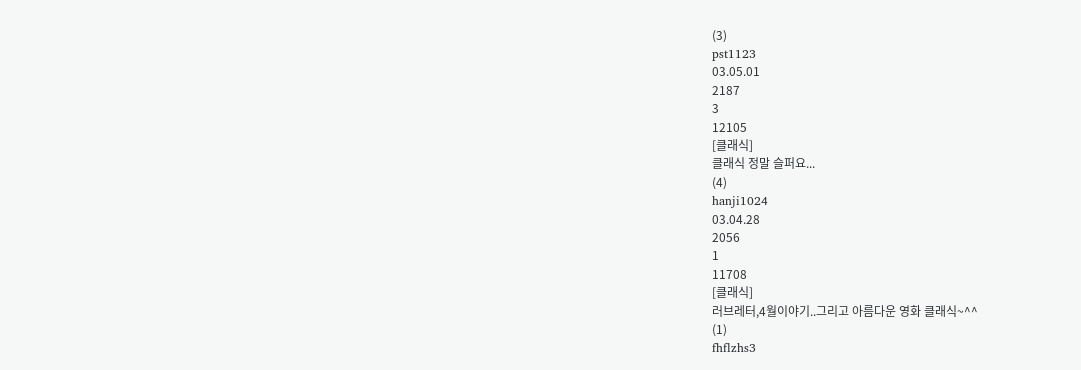(3)
pst1123
03.05.01
2187
3
12105
[클래식]
클래식 정말 슬퍼요...
(4)
hanji1024
03.04.28
2056
1
11708
[클래식]
러브레터,4월이야기..그리고 아름다운 영화 클래식~^^
(1)
fhflzhs3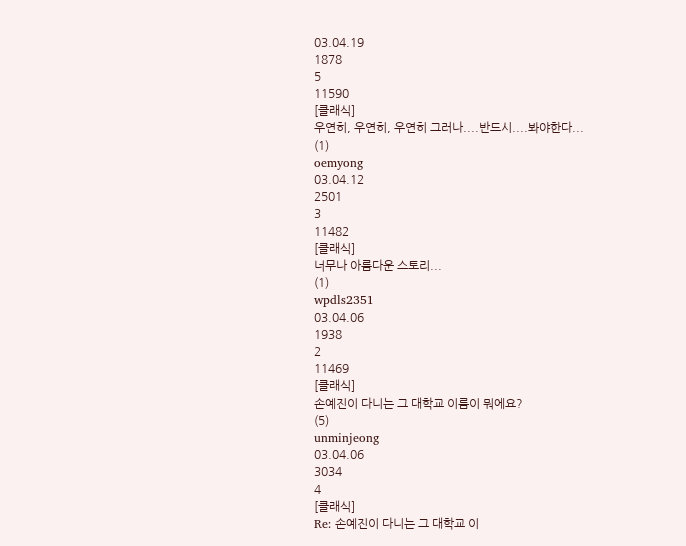03.04.19
1878
5
11590
[클래식]
우연히, 우연히, 우연히 그러나....반드시....봐야한다...
(1)
oemyong
03.04.12
2501
3
11482
[클래식]
너무나 아름다운 스토리...
(1)
wpdls2351
03.04.06
1938
2
11469
[클래식]
손예진이 다니는 그 대학교 이름이 뭐에요?
(5)
unminjeong
03.04.06
3034
4
[클래식]
Re: 손예진이 다니는 그 대학교 이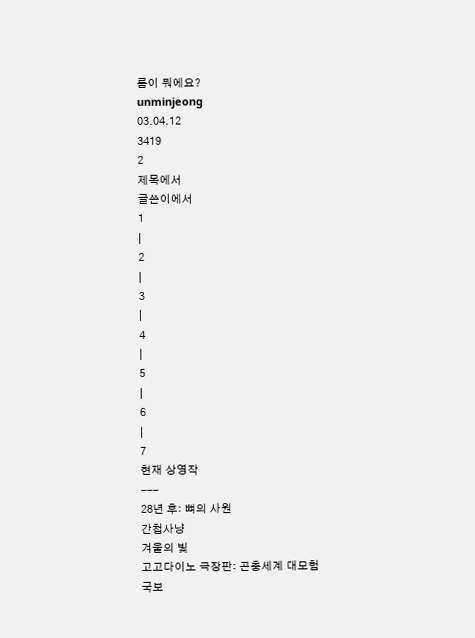름이 뭐에요?
unminjeong
03.04.12
3419
2
제목에서
글쓴이에서
1
|
2
|
3
|
4
|
5
|
6
|
7
현재 상영작
---
28년 후: 뼈의 사원
간첩사냥
겨울의 빛
고고다이노 극장판: 곤충세계 대모험
국보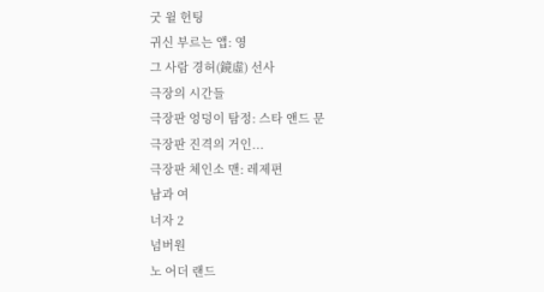굿 윌 헌팅
귀신 부르는 앱: 영
그 사람 경허(鏡虛) 선사
극장의 시간들
극장판 엉덩이 탐정: 스타 앤드 문
극장판 진격의 거인...
극장판 체인소 맨: 레제편
남과 여
너자 2
넘버원
노 어더 랜드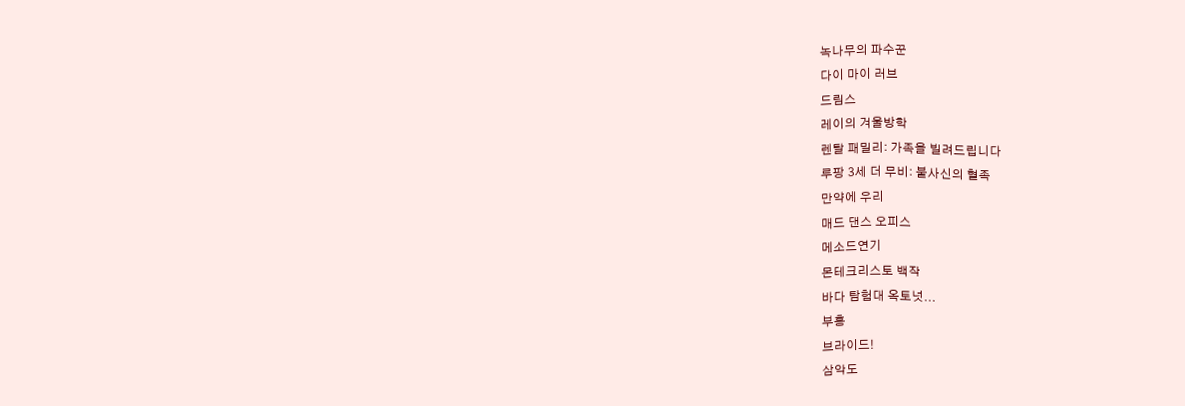녹나무의 파수꾼
다이 마이 러브
드림스
레이의 겨울방학
렌탈 패밀리: 가족을 빌려드립니다
루팡 3세 더 무비: 불사신의 혈족
만약에 우리
매드 댄스 오피스
메소드연기
몬테크리스토 백작
바다 탐험대 옥토넛...
부흥
브라이드!
삼악도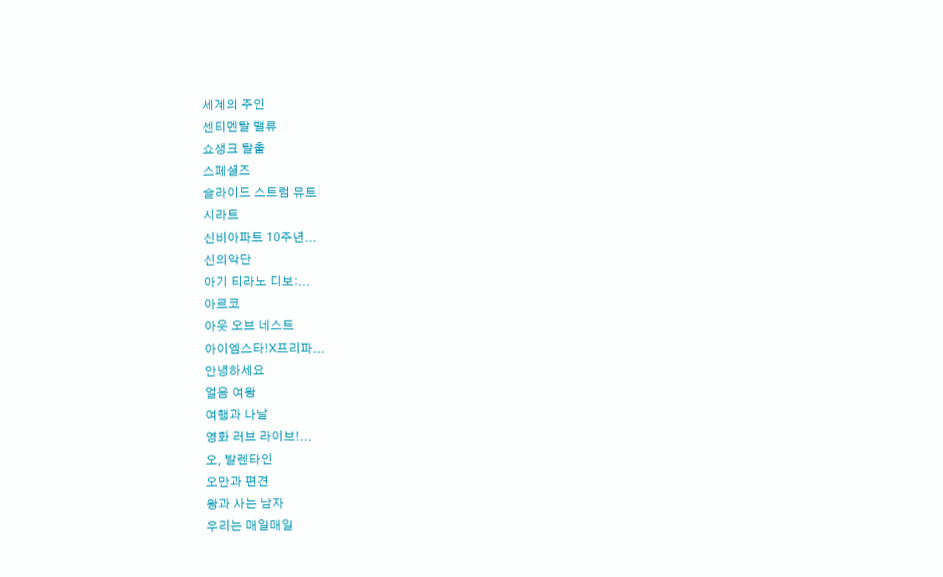세계의 주인
센티멘탈 밸류
쇼생크 탈출
스페셜즈
슬라이드 스트럼 뮤트
시라트
신비아파트 10주년...
신의악단
아기 티라노 디보:...
아르코
아웃 오브 네스트
아이엠스타!X프리파...
안녕하세요
얼음 여왕
여행과 나날
영화 러브 라이브!...
오, 발렌타인
오만과 편견
왕과 사는 남자
우리는 매일매일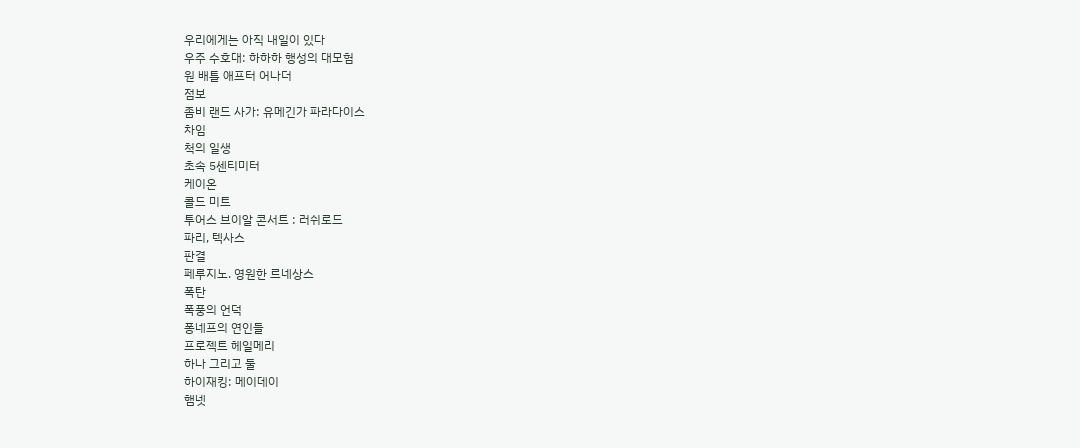우리에게는 아직 내일이 있다
우주 수호대: 하하하 행성의 대모험
원 배틀 애프터 어나더
점보
좀비 랜드 사가: 유메긴가 파라다이스
차임
척의 일생
초속 5센티미터
케이온
콜드 미트
투어스 브이알 콘서트 : 러쉬로드
파리, 텍사스
판결
페루지노. 영원한 르네상스
폭탄
폭풍의 언덕
퐁네프의 연인들
프로젝트 헤일메리
하나 그리고 둘
하이재킹: 메이데이
햄넷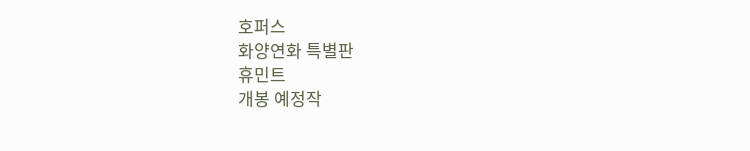호퍼스
화양연화 특별판
휴민트
개봉 예정작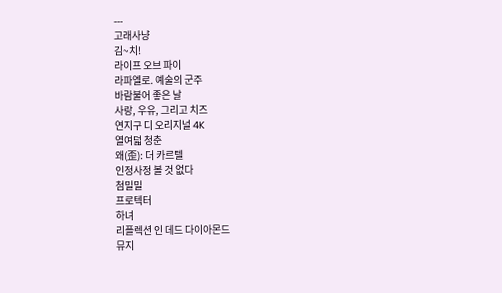---
고래사냥
김~치!
라이프 오브 파이
라파엘로. 예술의 군주
바람불어 좋은 날
사랑, 우유, 그리고 치즈
연지구 디 오리지널 4K
열여덟 청춘
왜(歪): 더 카르텔
인정사정 볼 것 없다
첨밀밀
프로텍터
하녀
리플렉션 인 데드 다이아몬드
뮤지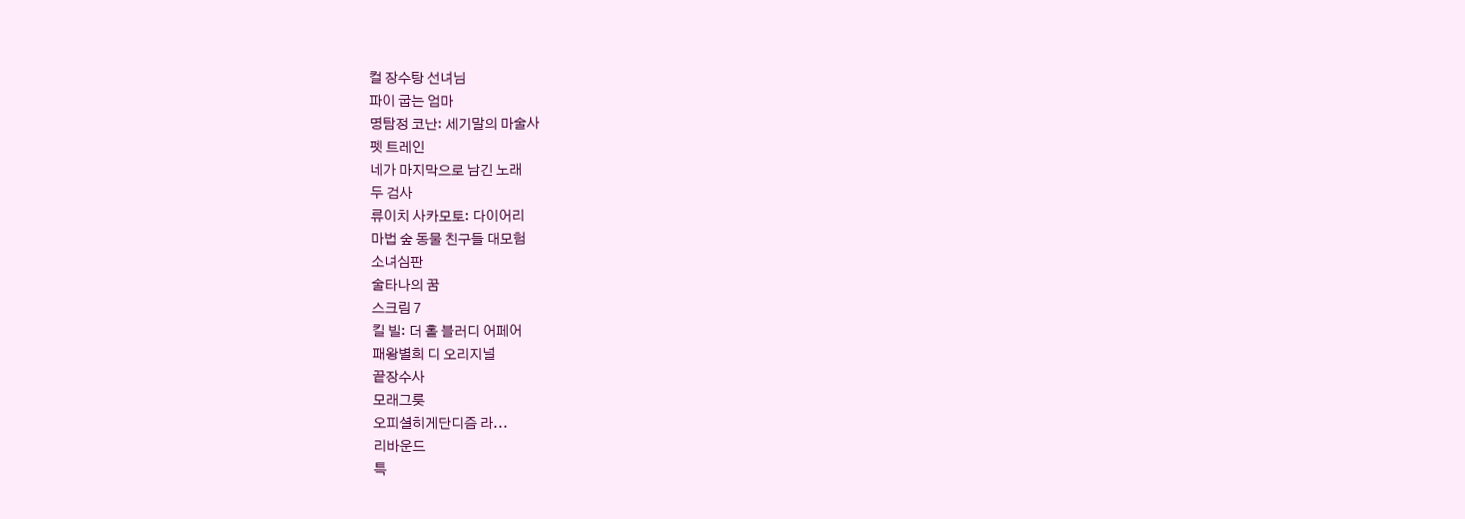컬 장수탕 선녀님
파이 굽는 엄마
명탐정 코난: 세기말의 마술사
펫 트레인
네가 마지막으로 남긴 노래
두 검사
류이치 사카모토: 다이어리
마법 숲 동물 친구들 대모험
소녀심판
술타나의 꿈
스크림 7
킬 빌: 더 홀 블러디 어페어
패왕별희 디 오리지널
끝장수사
모래그릇
오피셜히게단디즘 라...
리바운드
특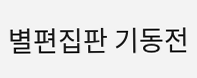별편집판 기동전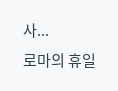사...
로마의 휴일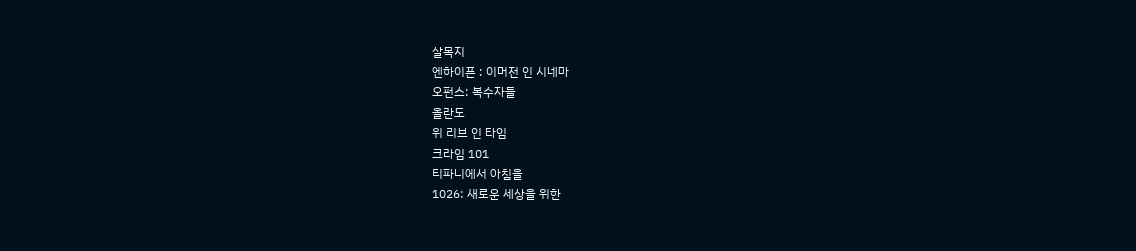살목지
엔하이픈 : 이머전 인 시네마
오펀스: 복수자들
올란도
위 리브 인 타임
크라임 101
티파니에서 아침을
1026: 새로운 세상을 위한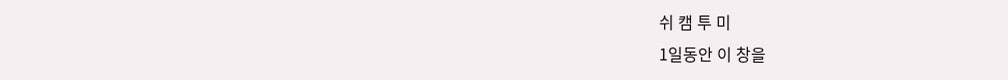쉬 캠 투 미
1일동안 이 창을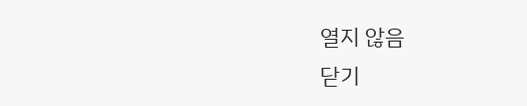열지 않음
닫기